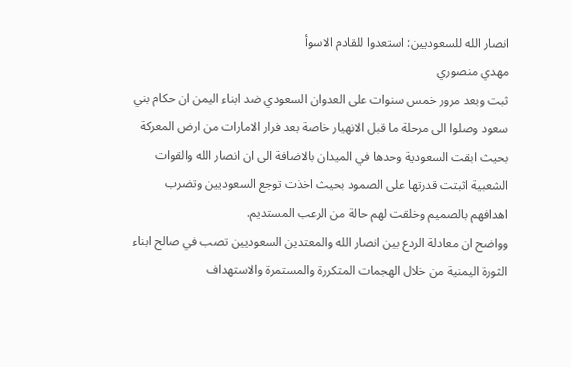انصار الله للسعوديين: استعدوا للقادم الاسوأ
مهدي منصوري
ثبت وبعد مرور خمس سنوات على العدوان السعودي ضد ابناء اليمن ان حكام بني سعود وصلوا الى مرحلة ما قبل الانهيار خاصة بعد فرار الامارات من ارض المعركة بحيث ابقت السعودية وحدها في الميدان بالاضافة الى ان انصار الله والقوات الشعبية اثبتت قدرتها على الصمود بحيث اخذت توجع السعوديين وتضرب اهدافهم بالصميم وخلقت لهم حالة من الرعب المستديم.
وواضح ان معادلة الردع بين انصار الله والمعتدين السعوديين تصب في صالح ابناء الثورة اليمنية من خلال الهجمات المتكررة والمستمرة والاستهداف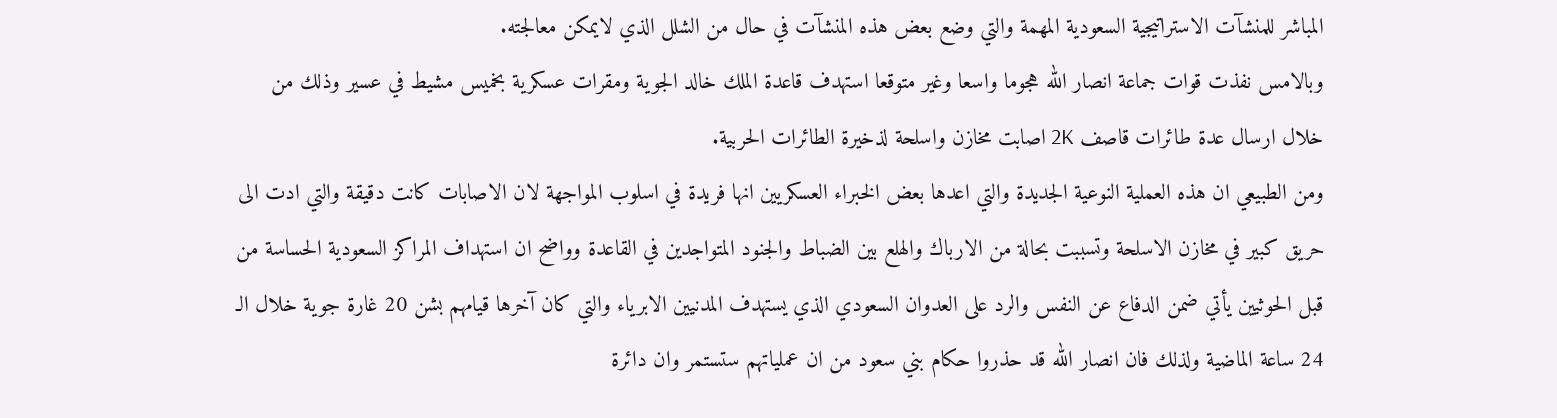المباشر للمنشآت الاستراتيجية السعودية المهمة والتي وضع بعض هذه المنشآت في حال من الشلل الذي لايمكن معالجته.
وبالامس نفذت قوات جماعة انصار الله هجوما واسعا وغير متوقعا استهدف قاعدة الملك خالد الجوية ومقرات عسكرية بخميس مشيط في عسير وذلك من خلال ارسال عدة طائرات قاصف 2K اصابت مخازن واسلحة لذخيرة الطائرات الحربية.
ومن الطبيعي ان هذه العملية النوعية الجديدة والتي اعدها بعض الخبراء العسكريين انها فريدة في اسلوب المواجهة لان الاصابات كانت دقيقة والتي ادت الى حريق كبير في مخازن الاسلحة وتسببت بحالة من الارباك والهلع بين الضباط والجنود المتواجدين في القاعدة وواضح ان استهداف المراكز السعودية الحساسة من قبل الحوثيين يأتي ضمن الدفاع عن النفس والرد على العدوان السعودي الذي يستهدف المدنيين الابرياء والتي كان آخرها قيامهم بشن 20 غارة جوية خلال الـ 24 ساعة الماضية ولذلك فان انصار الله قد حذروا حكام بني سعود من ان عملياتهم ستستمر وان دائرة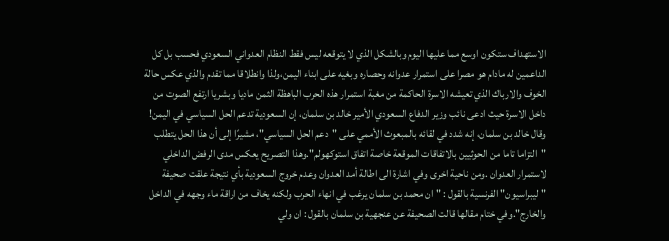الاستهداف ستكون اوسع مما عليها اليوم وبالشكل الذي لا يتوقعه ليس فقط النظام العدواني السعودي فحسب بل كل الداعمين له مادام هو مصرا على استمرار عدوانه وحصاره وبغيه على ابناء اليمن،ولذا وانطلاقا مما تقدم والذي عكس حالة الخوف والارباك الذي تعيشه الاسرة الحاكمة من مغبة استمرار هذه الحرب الباهظة الثمن ماديا وبشريا ارتفع الصوت من داخل الاسرة حيث ادعى نائب وزير الدفاع السعودي الأمير خالد بن سلمان، إن السعودية تدعم الحل السياسي في اليمن!
وقال خالد بن سلمان، إنه شدد في لقائه بالمبعوث الأممي على "دعم الحل السياسي"، مشيرًا إلى أن هذا الحل يتطلب "التزاما تاما من الحوثيين بالاتفاقات الموقعة خاصة اتفاق استوكهولم".وهذا التصريح يعكس مدى الرفض الداخلي لاستمرار العدوان .ومن ناحية اخرى وفي اشارة الى اطالة أمد العدوان وعدم خروج السعودية بأي نتيجة علقت صحيفة "ليبراسيون" الفرنسية بالقول : "ان محمد بن سلمان يرغب في انهاء الحرب ولكنه يخاف من اراقة ماء وجهه في الداخل والخارج".وفي ختام مقالها قالت الصحيفة عن عنجهية بن سلمان بالقول : ان ولي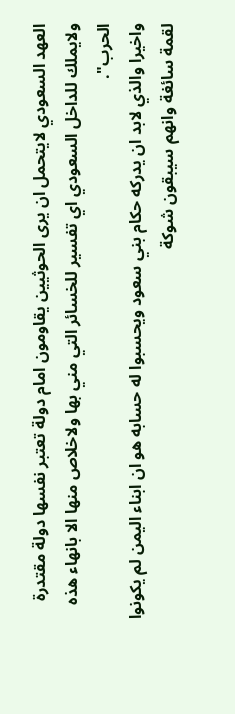العهد السعودي لايتحمل ان يرى الحوثيين يقاومون امام دولة تعتبر نفسها دولة مقتدرة ولايملك للداخل السعودي اي تفسير للخسائر التي مني بها ولاخلاص منها الا بانهاء هذه الحرب".
واخيرا والذي لابد ان يدركه حكام بني سعود ويحسبوا له حسابه هو ان ابناء اليمن لم يكونوا لقمة سائغة وانهم سيبقون شوكة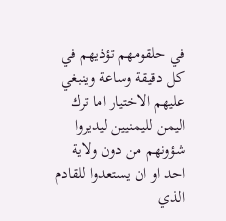في حلقومهم تؤذيهم في كل دقيقة وساعة وينبغي عليهم الاختيار اما ترك اليمن لليمنيين ليديروا شؤونهم من دون ولاية احد او ان يستعدوا للقادم الذي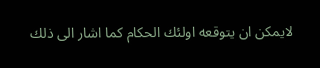لايمكن ان يتوقعه اولئك الحكام كما اشار الى ذلك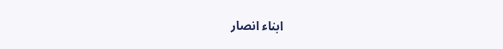ابناء انصار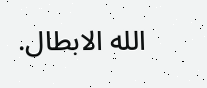الله الابطال.